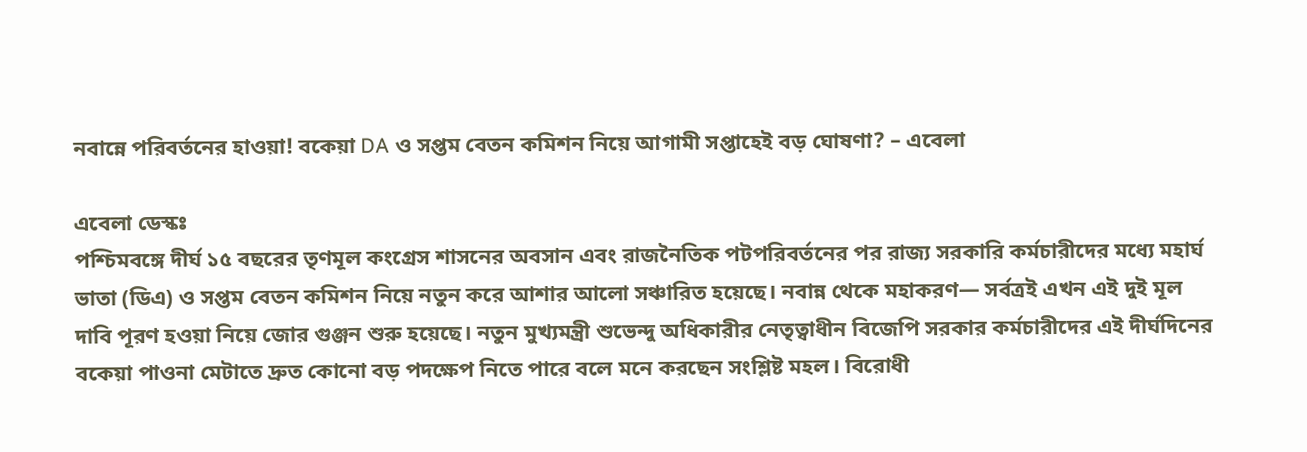নবান্নে পরিবর্তনের হাওয়া! বকেয়া DA ও সপ্তম বেতন কমিশন নিয়ে আগামী সপ্তাহেই বড় ঘোষণা? – এবেলা

এবেলা ডেস্কঃ
পশ্চিমবঙ্গে দীর্ঘ ১৫ বছরের তৃণমূল কংগ্রেস শাসনের অবসান এবং রাজনৈতিক পটপরিবর্তনের পর রাজ্য সরকারি কর্মচারীদের মধ্যে মহার্ঘ ভাতা (ডিএ) ও সপ্তম বেতন কমিশন নিয়ে নতুন করে আশার আলো সঞ্চারিত হয়েছে। নবান্ন থেকে মহাকরণ— সর্বত্রই এখন এই দুই মূল দাবি পূরণ হওয়া নিয়ে জোর গুঞ্জন শুরু হয়েছে। নতুন মুখ্যমন্ত্রী শুভেন্দু অধিকারীর নেতৃত্বাধীন বিজেপি সরকার কর্মচারীদের এই দীর্ঘদিনের বকেয়া পাওনা মেটাতে দ্রুত কোনো বড় পদক্ষেপ নিতে পারে বলে মনে করছেন সংশ্লিষ্ট মহল। বিরোধী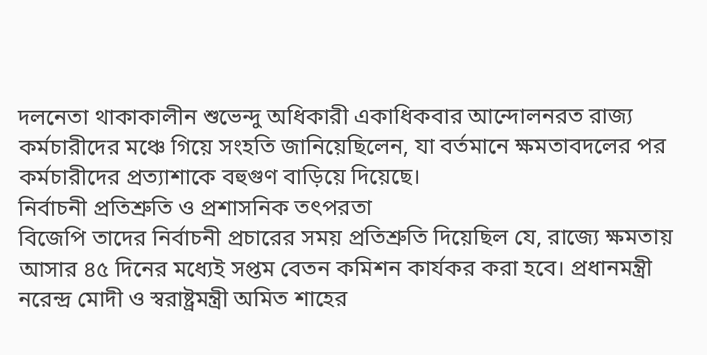দলনেতা থাকাকালীন শুভেন্দু অধিকারী একাধিকবার আন্দোলনরত রাজ্য কর্মচারীদের মঞ্চে গিয়ে সংহতি জানিয়েছিলেন, যা বর্তমানে ক্ষমতাবদলের পর কর্মচারীদের প্রত্যাশাকে বহুগুণ বাড়িয়ে দিয়েছে।
নির্বাচনী প্রতিশ্রুতি ও প্রশাসনিক তৎপরতা
বিজেপি তাদের নির্বাচনী প্রচারের সময় প্রতিশ্রুতি দিয়েছিল যে, রাজ্যে ক্ষমতায় আসার ৪৫ দিনের মধ্যেই সপ্তম বেতন কমিশন কার্যকর করা হবে। প্রধানমন্ত্রী নরেন্দ্র মোদী ও স্বরাষ্ট্রমন্ত্রী অমিত শাহের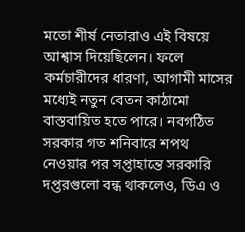মতো শীর্ষ নেতারাও এই বিষয়ে আশ্বাস দিয়েছিলেন। ফলে কর্মচারীদের ধারণা, আগামী মাসের মধ্যেই নতুন বেতন কাঠামো বাস্তবায়িত হতে পারে। নবগঠিত সরকার গত শনিবারে শপথ নেওয়ার পর সপ্তাহান্তে সরকারি দপ্তরগুলো বন্ধ থাকলেও, ডিএ ও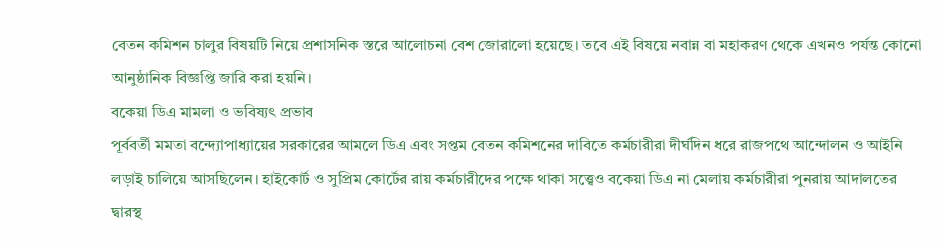বেতন কমিশন চালুর বিষয়টি নিয়ে প্রশাসনিক স্তরে আলোচনা বেশ জোরালো হয়েছে। তবে এই বিষয়ে নবান্ন বা মহাকরণ থেকে এখনও পর্যন্ত কোনো আনুষ্ঠানিক বিজ্ঞপ্তি জারি করা হয়নি।
বকেয়া ডিএ মামলা ও ভবিষ্যৎ প্রভাব
পূর্ববর্তী মমতা বন্দ্যোপাধ্যায়ের সরকারের আমলে ডিএ এবং সপ্তম বেতন কমিশনের দাবিতে কর্মচারীরা দীর্ঘদিন ধরে রাজপথে আন্দোলন ও আইনি লড়াই চালিয়ে আসছিলেন। হাইকোর্ট ও সুপ্রিম কোর্টের রায় কর্মচারীদের পক্ষে থাকা সত্ত্বেও বকেয়া ডিএ না মেলায় কর্মচারীরা পুনরায় আদালতের দ্বারস্থ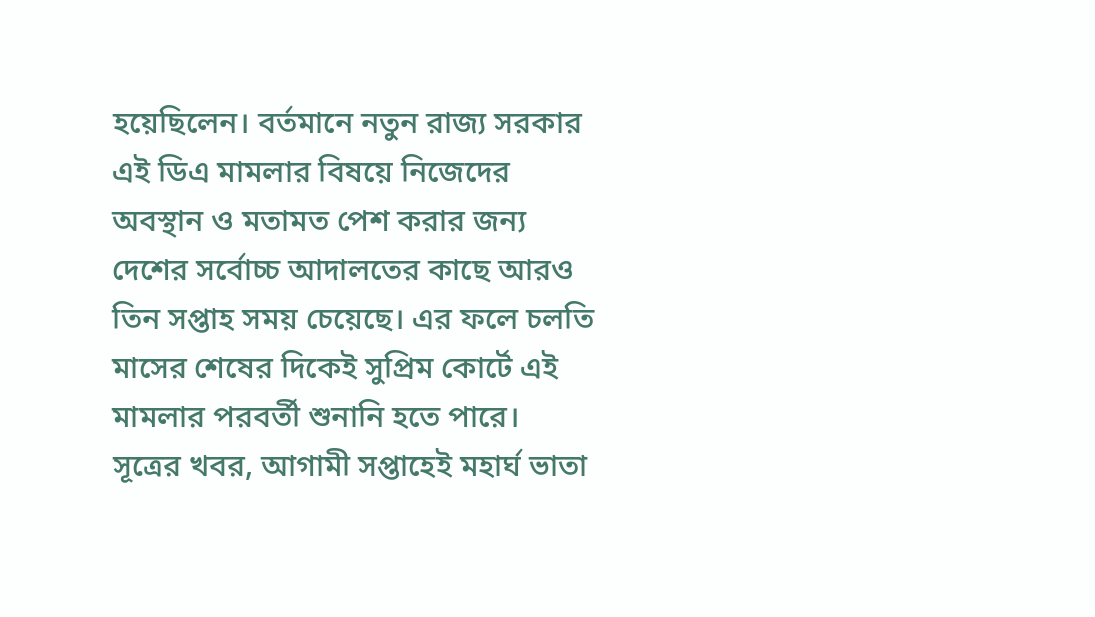হয়েছিলেন। বর্তমানে নতুন রাজ্য সরকার এই ডিএ মামলার বিষয়ে নিজেদের অবস্থান ও মতামত পেশ করার জন্য দেশের সর্বোচ্চ আদালতের কাছে আরও তিন সপ্তাহ সময় চেয়েছে। এর ফলে চলতি মাসের শেষের দিকেই সুপ্রিম কোর্টে এই মামলার পরবর্তী শুনানি হতে পারে।
সূত্রের খবর, আগামী সপ্তাহেই মহার্ঘ ভাতা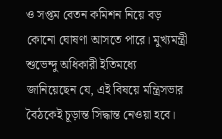ও সপ্তম বেতন কমিশন নিয়ে বড় কোনো ঘোষণা আসতে পারে। মুখ্যমন্ত্রী শুভেন্দু অধিকারী ইতিমধ্যে জানিয়েছেন যে, এই বিষয়ে মন্ত্রিসভার বৈঠকেই চূড়ান্ত সিদ্ধান্ত নেওয়া হবে।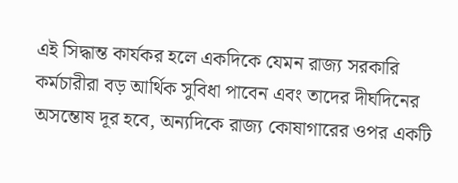এই সিদ্ধান্ত কার্যকর হলে একদিকে যেমন রাজ্য সরকারি কর্মচারীরা বড় আর্থিক সুবিধা পাবেন এবং তাদের দীর্ঘদিনের অসন্তোষ দূর হবে, অন্যদিকে রাজ্য কোষাগারের ওপর একটি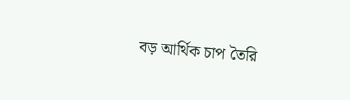বড় আর্থিক চাপ তৈরি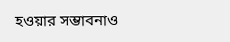হওয়ার সম্ভাবনাও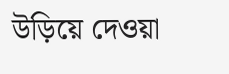উড়িয়ে দেওয়া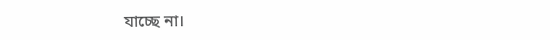যাচ্ছে না।